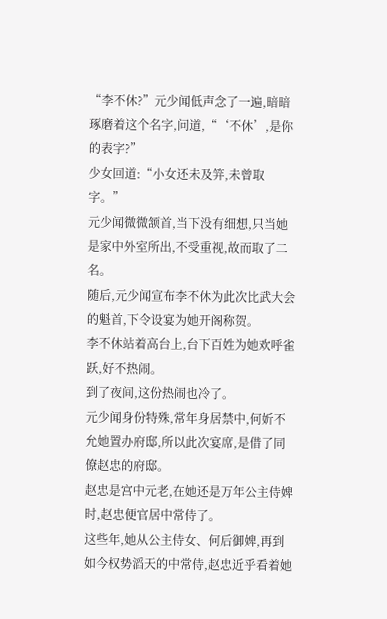“李不休?”元少闻低声念了一遍,暗暗琢磨着这个名字,问道,“‘不休’,是你的表字?”
少女回道:“小女还未及笄,未曾取字。”
元少闻微微颔首,当下没有细想,只当她是家中外室所出,不受重视,故而取了二名。
随后,元少闻宣布李不休为此次比武大会的魁首,下令设宴为她开阁称贺。
李不休站着高台上,台下百姓为她欢呼雀跃,好不热闹。
到了夜间,这份热闹也冷了。
元少闻身份特殊,常年身居禁中,何妡不允她置办府邸,所以此次宴席,是借了同僚赵忠的府邸。
赵忠是宫中元老,在她还是万年公主侍婢时,赵忠便官居中常侍了。
这些年,她从公主侍女、何后御婢,再到如今权势滔天的中常侍,赵忠近乎看着她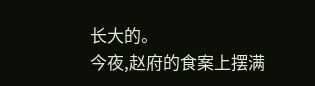长大的。
今夜,赵府的食案上摆满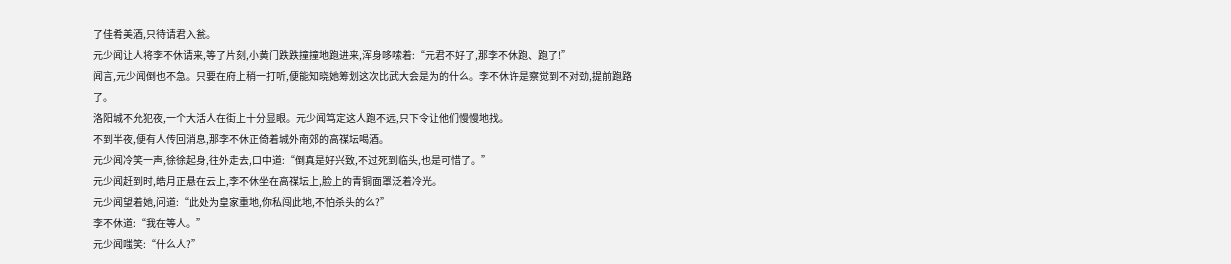了佳肴美酒,只待请君入瓮。
元少闻让人将李不休请来,等了片刻,小黄门跌跌撞撞地跑进来,浑身哆嗦着:“元君不好了,那李不休跑、跑了!”
闻言,元少闻倒也不急。只要在府上稍一打听,便能知晓她筹划这次比武大会是为的什么。李不休许是察觉到不对劲,提前跑路了。
洛阳城不允犯夜,一个大活人在街上十分显眼。元少闻笃定这人跑不远,只下令让他们慢慢地找。
不到半夜,便有人传回消息,那李不休正倚着城外南郊的高禖坛喝酒。
元少闻冷笑一声,徐徐起身,往外走去,口中道:“倒真是好兴致,不过死到临头,也是可惜了。”
元少闻赶到时,皓月正悬在云上,李不休坐在高禖坛上,脸上的青铜面罩泛着冷光。
元少闻望着她,问道:“此处为皇家重地,你私闯此地,不怕杀头的么?”
李不休道:“我在等人。”
元少闻嗤笑:“什么人?”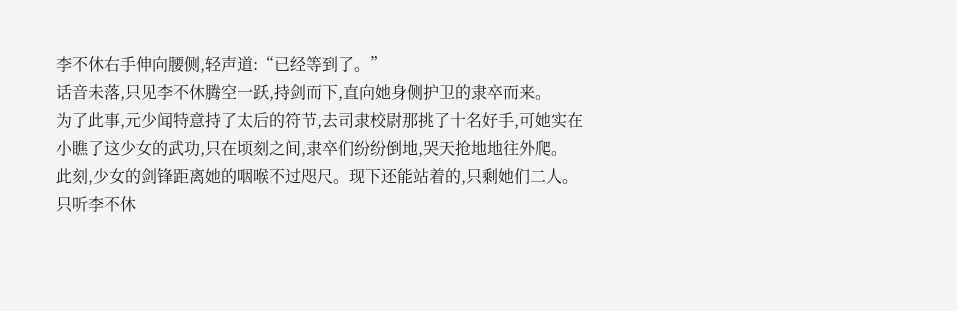李不休右手伸向腰侧,轻声道:“已经等到了。”
话音未落,只见李不休腾空一跃,持剑而下,直向她身侧护卫的隶卒而来。
为了此事,元少闻特意持了太后的符节,去司隶校尉那挑了十名好手,可她实在小瞧了这少女的武功,只在顷刻之间,隶卒们纷纷倒地,哭天抢地地往外爬。
此刻,少女的剑锋距离她的咽喉不过咫尺。现下还能站着的,只剩她们二人。
只听李不休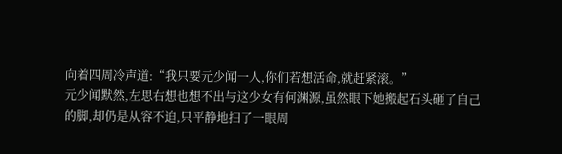向着四周冷声道:“我只要元少闻一人,你们若想活命,就赶紧滚。”
元少闻默然,左思右想也想不出与这少女有何渊源,虽然眼下她搬起石头砸了自己的脚,却仍是从容不迫,只平静地扫了一眼周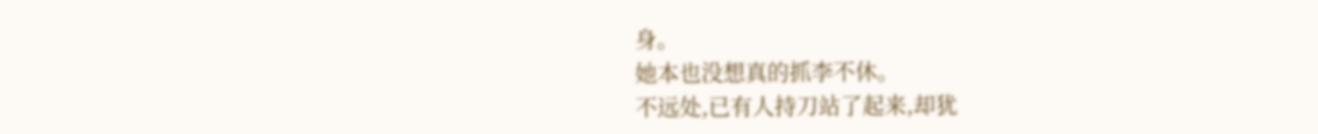身。
她本也没想真的抓李不休。
不远处,已有人持刀站了起来,却犹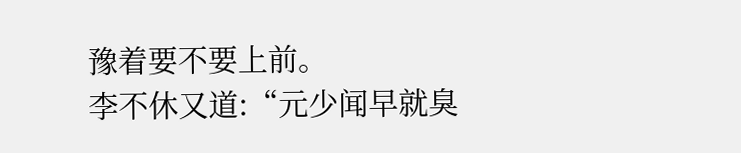豫着要不要上前。
李不休又道:“元少闻早就臭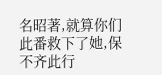名昭著,就算你们此番救下了她,保不齐此行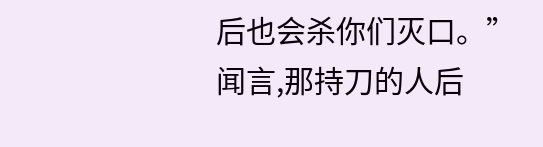后也会杀你们灭口。”
闻言,那持刀的人后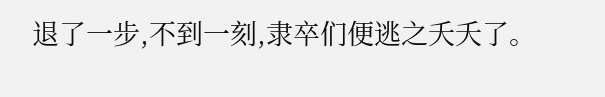退了一步,不到一刻,隶卒们便逃之夭夭了。